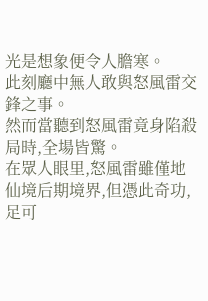光是想象便令人膽寒。
此刻廳中無人敢與怒風雷交鋒之事。
然而當聽到怒風雷竟身陷殺局時,全場皆驚。
在眾人眼里,怒風雷雖僅地仙境后期境界,但憑此奇功,足可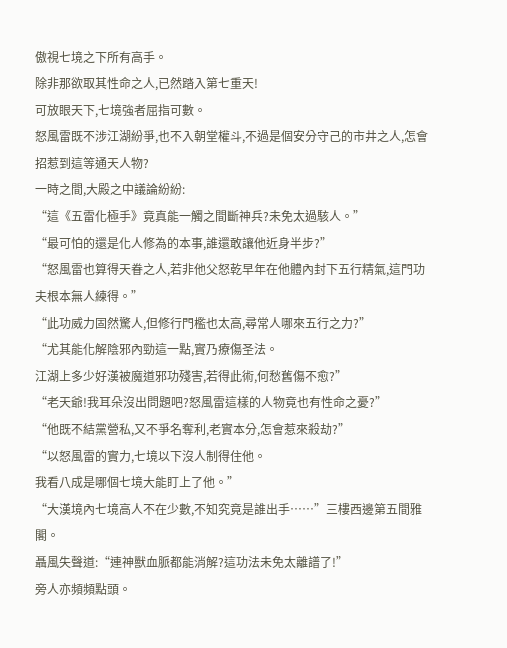傲視七境之下所有高手。
除非那欲取其性命之人,已然踏入第七重天!
可放眼天下,七境強者屈指可數。
怒風雷既不涉江湖紛爭,也不入朝堂權斗,不過是個安分守己的市井之人,怎會招惹到這等通天人物?
一時之間,大殿之中議論紛紛:
“這《五雷化極手》竟真能一觸之間斷神兵?未免太過駭人。”
“最可怕的還是化人修為的本事,誰還敢讓他近身半步?”
“怒風雷也算得天眷之人,若非他父怒乾早年在他體內封下五行精氣,這門功夫根本無人練得。”
“此功威力固然驚人,但修行門檻也太高,尋常人哪來五行之力?”
“尤其能化解陰邪內勁這一點,實乃療傷圣法。
江湖上多少好漢被魔道邪功殘害,若得此術,何愁舊傷不愈?”
“老天爺!我耳朵沒出問題吧?怒風雷這樣的人物竟也有性命之憂?”
“他既不結黨營私,又不爭名奪利,老實本分,怎會惹來殺劫?”
“以怒風雷的實力,七境以下沒人制得住他。
我看八成是哪個七境大能盯上了他。”
“大漢境內七境高人不在少數,不知究竟是誰出手……”三樓西邊第五間雅閣。
聶風失聲道:“連神獸血脈都能消解?這功法未免太離譜了!”
旁人亦頻頻點頭。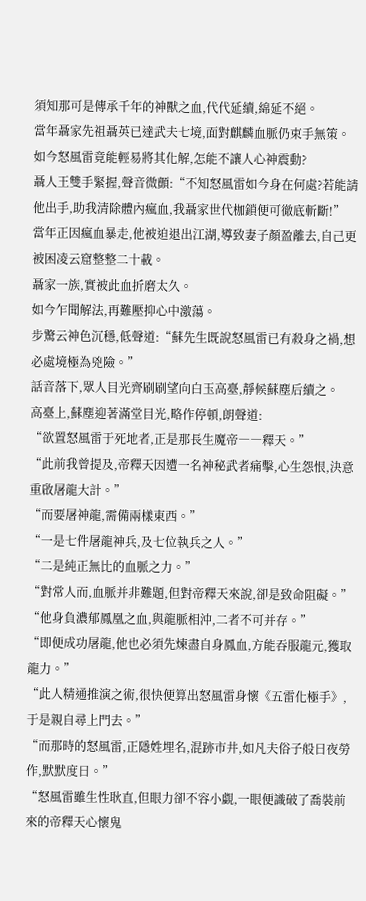須知那可是傳承千年的神獸之血,代代延續,綿延不絕。
當年聶家先祖聶英已達武夫七境,面對麒麟血脈仍束手無策。
如今怒風雷竟能輕易將其化解,怎能不讓人心神震動?
聶人王雙手緊握,聲音微顫:“不知怒風雷如今身在何處?若能請他出手,助我清除體內瘋血,我聶家世代枷鎖便可徹底斬斷!”
當年正因瘋血暴走,他被迫退出江湖,導致妻子顏盈離去,自己更被困凌云窟整整二十載。
聶家一族,實被此血折磨太久。
如今乍聞解法,再難壓抑心中激蕩。
步驚云神色沉穩,低聲道:“蘇先生既說怒風雷已有殺身之禍,想必處境極為兇險。”
話音落下,眾人目光齊刷刷望向白玉高臺,靜候蘇塵后續之。
高臺上,蘇塵迎著滿堂目光,略作停頓,朗聲道:
“欲置怒風雷于死地者,正是那長生魔帝――釋天。”
“此前我曾提及,帝釋天因遭一名神秘武者痛擊,心生怨恨,決意重啟屠龍大計。”
“而要屠神龍,需備兩樣東西。”
“一是七件屠龍神兵,及七位執兵之人。”
“二是純正無比的血脈之力。”
“對常人而,血脈并非難題,但對帝釋天來說,卻是致命阻礙。”
“他身負濃郁鳳凰之血,與龍脈相沖,二者不可并存。”
“即便成功屠龍,他也必須先煉盡自身鳳血,方能吞服龍元,獲取龍力。”
“此人精通推演之術,很快便算出怒風雷身懷《五雷化極手》,于是親自尋上門去。”
“而那時的怒風雷,正隱姓埋名,混跡市井,如凡夫俗子般日夜勞作,默默度日。”
“怒風雷雖生性耿直,但眼力卻不容小覷,一眼便識破了喬裝前來的帝釋天心懷鬼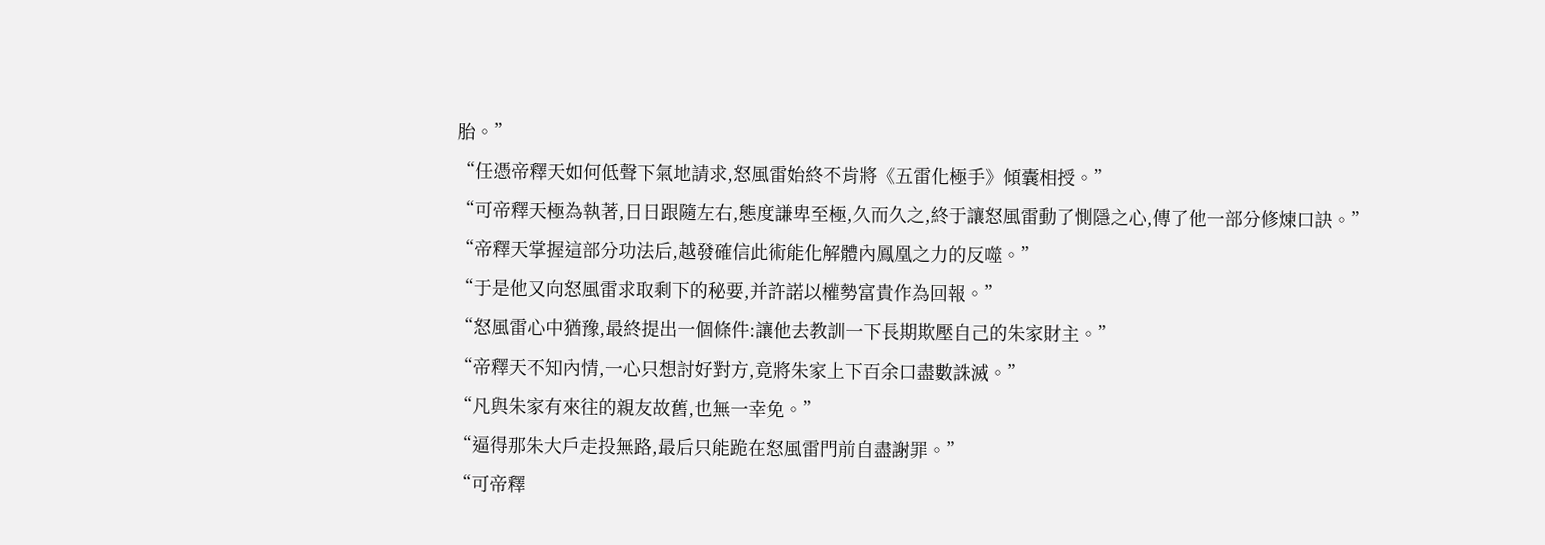胎。”
“任憑帝釋天如何低聲下氣地請求,怒風雷始終不肯將《五雷化極手》傾囊相授。”
“可帝釋天極為執著,日日跟隨左右,態度謙卑至極,久而久之,終于讓怒風雷動了惻隱之心,傳了他一部分修煉口訣。”
“帝釋天掌握這部分功法后,越發確信此術能化解體內鳳凰之力的反噬。”
“于是他又向怒風雷求取剩下的秘要,并許諾以權勢富貴作為回報。”
“怒風雷心中猶豫,最終提出一個條件:讓他去教訓一下長期欺壓自己的朱家財主。”
“帝釋天不知內情,一心只想討好對方,竟將朱家上下百余口盡數誅滅。”
“凡與朱家有來往的親友故舊,也無一幸免。”
“逼得那朱大戶走投無路,最后只能跪在怒風雷門前自盡謝罪。”
“可帝釋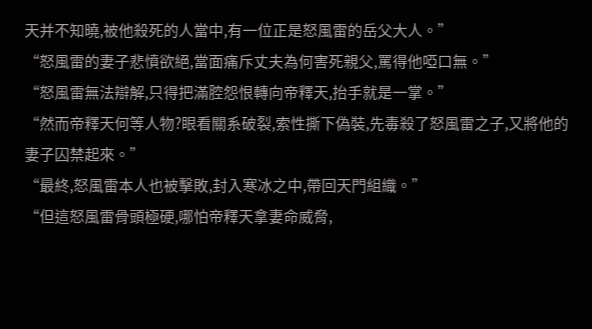天并不知曉,被他殺死的人當中,有一位正是怒風雷的岳父大人。”
“怒風雷的妻子悲憤欲絕,當面痛斥丈夫為何害死親父,罵得他啞口無。”
“怒風雷無法辯解,只得把滿腔怨恨轉向帝釋天,抬手就是一掌。”
“然而帝釋天何等人物?眼看關系破裂,索性撕下偽裝,先毒殺了怒風雷之子,又將他的妻子囚禁起來。”
“最終,怒風雷本人也被擊敗,封入寒冰之中,帶回天門組織。”
“但這怒風雷骨頭極硬,哪怕帝釋天拿妻命威脅,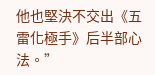他也堅決不交出《五雷化極手》后半部心法。”